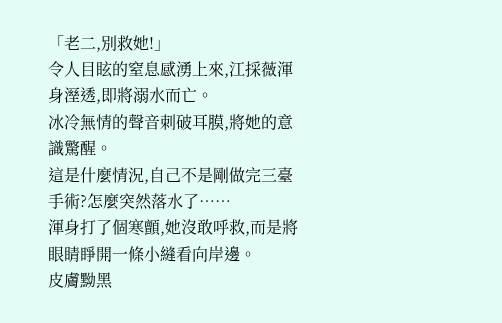「老二,別救她!」
令人目眩的窒息感湧上來,江採薇渾身溼透,即將溺水而亡。
冰冷無情的聲音刺破耳膜,將她的意識驚醒。
這是什麼情況,自己不是剛做完三臺手術?怎麼突然落水了……
渾身打了個寒顫,她沒敢呼救,而是將眼睛睜開一條小縫看向岸邊。
皮膚黝黑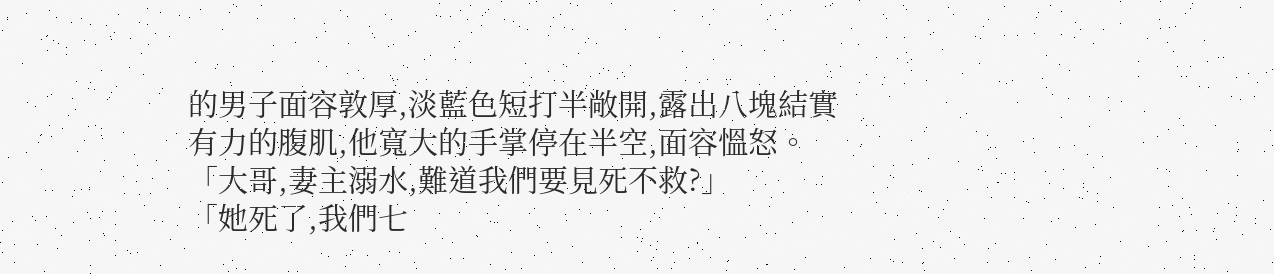的男子面容敦厚,淡藍色短打半敞開,露出八塊結實有力的腹肌,他寬大的手掌停在半空,面容慍怒。
「大哥,妻主溺水,難道我們要見死不救?」
「她死了,我們七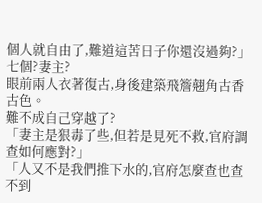個人就自由了,難道這苦日子你還沒過夠?」
七個?妻主?
眼前兩人衣著復古,身後建築飛簷翹角古香古色。
難不成自己穿越了?
「妻主是狠毒了些,但若是見死不救,官府調查如何應對?」
「人又不是我們推下水的,官府怎麼查也查不到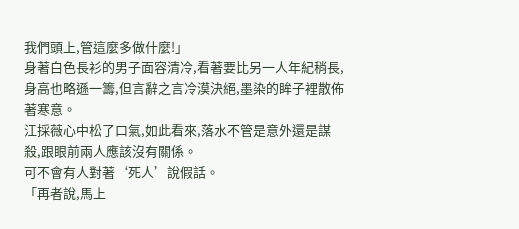我們頭上,管這麼多做什麼!」
身著白色長衫的男子面容清冷,看著要比另一人年紀稍長,身高也略遜一籌,但言辭之言冷漠決絕,墨染的眸子裡散佈著寒意。
江採薇心中松了口氣,如此看來,落水不管是意外還是謀殺,跟眼前兩人應該沒有關係。
可不會有人對著‘死人’說假話。
「再者說,馬上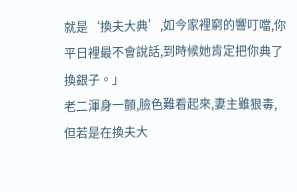就是‘換夫大典’,如今家裡窮的響叮噹,你平日裡最不會說話,到時候她肯定把你典了換銀子。」
老二渾身一顫,臉色難看起來,妻主雖狠毒,但若是在換夫大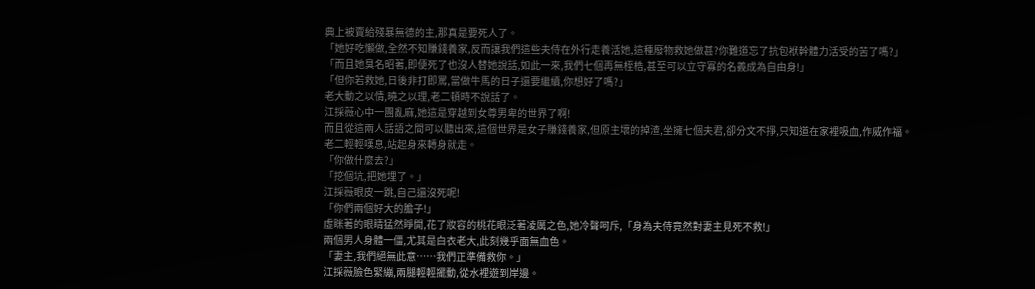典上被賣給殘暴無德的主,那真是要死人了。
「她好吃懶做,全然不知賺錢養家,反而讓我們這些夫侍在外行走養活她,這種廢物救她做甚?你難道忘了抗包袱幹體力活受的苦了嗎?」
「而且她臭名昭著,即便死了也沒人替她說話,如此一來,我們七個再無桎梏,甚至可以立守寡的名義成為自由身!」
「但你若救她,日後非打即罵,當做牛馬的日子還要繼續,你想好了嗎?」
老大動之以情,曉之以理,老二頓時不說話了。
江採薇心中一團亂麻,她這是穿越到女尊男卑的世界了啊!
而且從這兩人話語之間可以聽出來,這個世界是女子賺錢養家,但原主壞的掉渣,坐擁七個夫君,卻分文不掙,只知道在家裡吸血,作威作福。
老二輕輕嘆息,站起身來轉身就走。
「你做什麼去?」
「挖個坑,把她埋了。」
江採薇眼皮一跳,自己還沒死呢!
「你們兩個好大的膽子!」
虛眯著的眼睛猛然睜開,花了妝容的桃花眼泛著凌厲之色,她冷聲呵斥,「身為夫侍竟然對妻主見死不救!」
兩個男人身體一僵,尤其是白衣老大,此刻幾乎面無血色。
「妻主,我們絕無此意……我們正準備救你。」
江採薇臉色緊繃,兩腿輕輕擺動,從水裡遊到岸邊。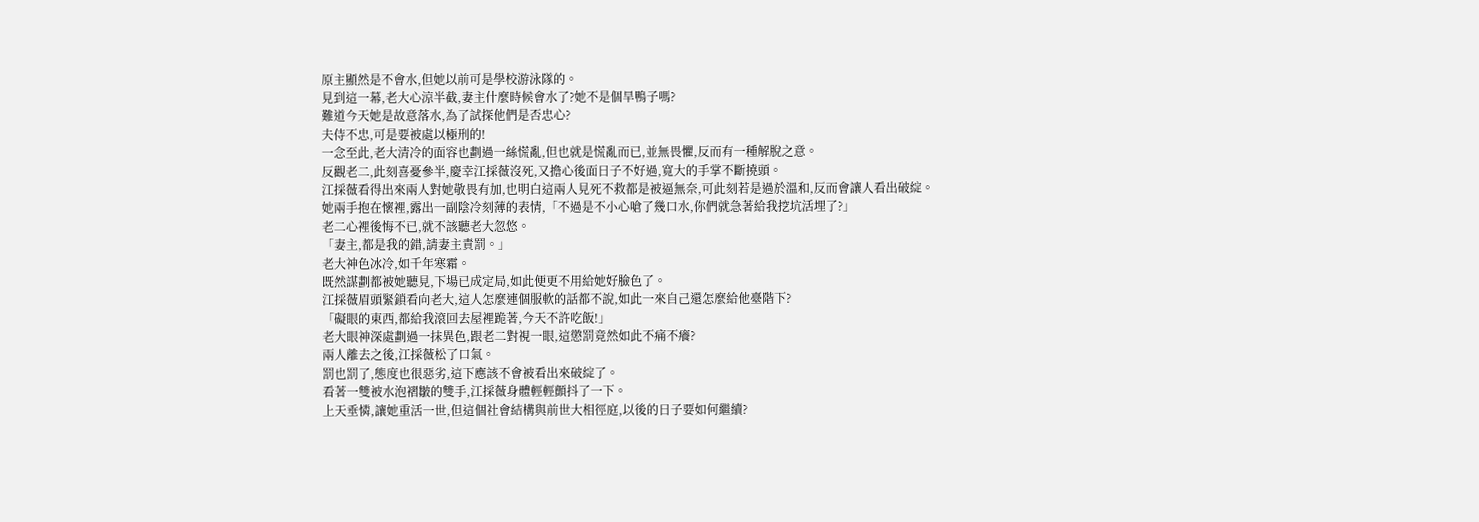原主顯然是不會水,但她以前可是學校游泳隊的。
見到這一幕,老大心涼半截,妻主什麼時候會水了?她不是個旱鴨子嗎?
難道今天她是故意落水,為了試探他們是否忠心?
夫侍不忠,可是要被處以極刑的!
一念至此,老大清冷的面容也劃過一絲慌亂,但也就是慌亂而已,並無畏懼,反而有一種解脫之意。
反觀老二,此刻喜憂參半,慶幸江採薇沒死,又擔心後面日子不好過,寬大的手掌不斷撓頭。
江採薇看得出來兩人對她敬畏有加,也明白這兩人見死不救都是被逼無奈,可此刻若是過於溫和,反而會讓人看出破綻。
她兩手抱在懷裡,露出一副陰冷刻薄的表情,「不過是不小心嗆了幾口水,你們就急著給我挖坑活埋了?」
老二心裡後悔不已,就不該聽老大忽悠。
「妻主,都是我的錯,請妻主責罰。」
老大神色冰冷,如千年寒霜。
既然謀劃都被她聽見,下場已成定局,如此便更不用給她好臉色了。
江採薇眉頭緊鎖看向老大,這人怎麼連個服軟的話都不說,如此一來自己還怎麼給他臺階下?
「礙眼的東西,都給我滾回去屋裡跪著,今天不許吃飯!」
老大眼神深處劃過一抹異色,跟老二對視一眼,這懲罰竟然如此不痛不癢?
兩人離去之後,江採薇松了口氣。
罰也罰了,態度也很惡劣,這下應該不會被看出來破綻了。
看著一雙被水泡褶皺的雙手,江採薇身體輕輕顫抖了一下。
上天垂憐,讓她重活一世,但這個社會結構與前世大相徑庭,以後的日子要如何繼續?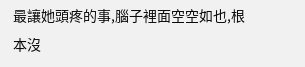最讓她頭疼的事,腦子裡面空空如也,根本沒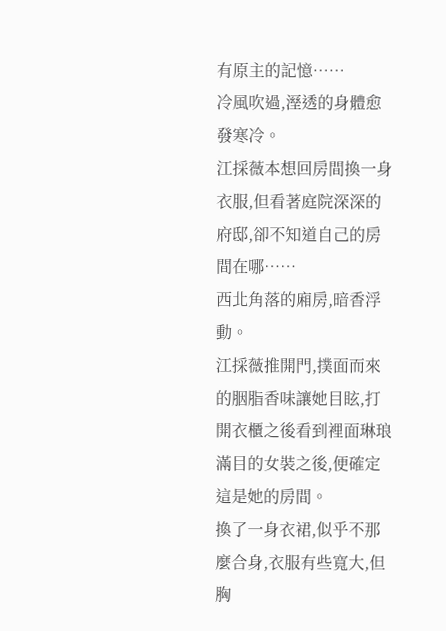有原主的記憶……
冷風吹過,溼透的身體愈發寒冷。
江採薇本想回房間換一身衣服,但看著庭院深深的府邸,卻不知道自己的房間在哪……
西北角落的廂房,暗香浮動。
江採薇推開門,撲面而來的胭脂香味讓她目眩,打開衣櫃之後看到裡面琳琅滿目的女裝之後,便確定這是她的房間。
換了一身衣裙,似乎不那麼合身,衣服有些寬大,但胸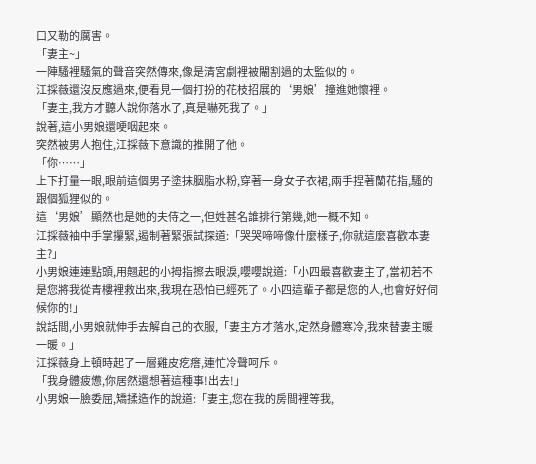口又勒的厲害。
「妻主~」
一陣騷裡騷氣的聲音突然傳來,像是清宮劇裡被閹割過的太監似的。
江採薇還沒反應過來,便看見一個打扮的花枝招展的‘男娘’撞進她懷裡。
「妻主,我方才聽人說你落水了,真是嚇死我了。」
說著,這小男娘還哽咽起來。
突然被男人抱住,江採薇下意識的推開了他。
「你……」
上下打量一眼,眼前這個男子塗抹胭脂水粉,穿著一身女子衣裙,兩手捏著蘭花指,騷的跟個狐狸似的。
這‘男娘’顯然也是她的夫侍之一,但姓甚名誰排行第幾,她一概不知。
江採薇袖中手掌攥緊,遏制著緊張試探道:「哭哭啼啼像什麼樣子,你就這麼喜歡本妻主?」
小男娘連連點頭,用翹起的小拇指擦去眼淚,嚶嚶說道:「小四最喜歡妻主了,當初若不是您將我從青樓裡救出來,我現在恐怕已經死了。小四這輩子都是您的人,也會好好伺候你的!」
說話間,小男娘就伸手去解自己的衣服,「妻主方才落水,定然身體寒冷,我來替妻主暖一暖。」
江採薇身上頓時起了一層雞皮疙瘩,連忙冷聲呵斥。
「我身體疲憊,你居然還想著這種事!出去!」
小男娘一臉委屈,矯揉造作的說道:「妻主,您在我的房間裡等我,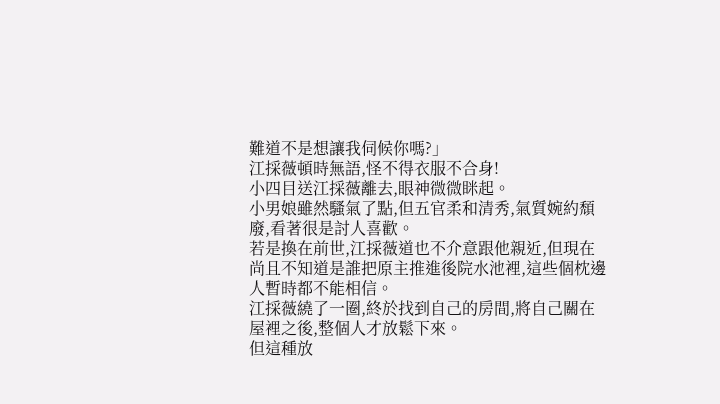難道不是想讓我伺候你嗎?」
江採薇頓時無語,怪不得衣服不合身!
小四目送江採薇離去,眼神微微眯起。
小男娘雖然騷氣了點,但五官柔和清秀,氣質婉約頹廢,看著很是討人喜歡。
若是換在前世,江採薇道也不介意跟他親近,但現在尚且不知道是誰把原主推進後院水池裡,這些個枕邊人暫時都不能相信。
江採薇繞了一圈,終於找到自己的房間,將自己關在屋裡之後,整個人才放鬆下來。
但這種放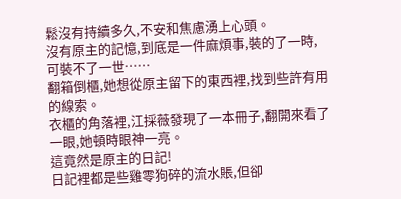鬆沒有持續多久,不安和焦慮湧上心頭。
沒有原主的記憶,到底是一件麻煩事,裝的了一時,可裝不了一世……
翻箱倒櫃,她想從原主留下的東西裡,找到些許有用的線索。
衣櫃的角落裡,江採薇發現了一本冊子,翻開來看了一眼,她頓時眼神一亮。
這竟然是原主的日記!
日記裡都是些雞零狗碎的流水賬,但卻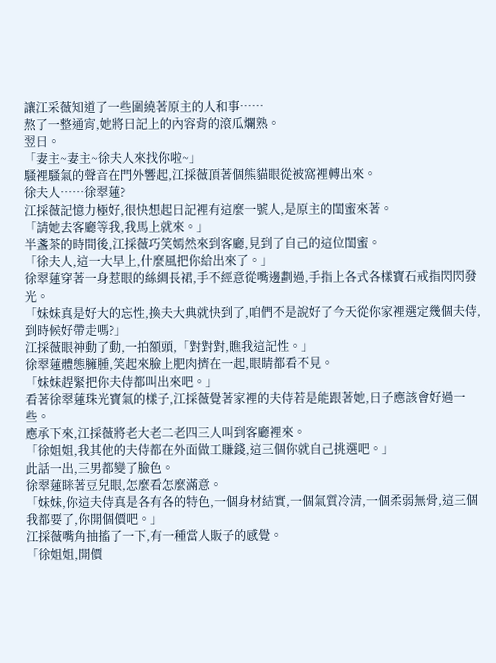讓江采薇知道了一些圍繞著原主的人和事……
熬了一整通宵,她將日記上的內容背的滾瓜爛熟。
翌日。
「妻主~妻主~徐夫人來找你啦~」
騷裡騷氣的聲音在門外響起,江採薇頂著個熊貓眼從被窩裡轉出來。
徐夫人……徐翠蓮?
江採薇記憶力極好,很快想起日記裡有這麼一號人,是原主的閨蜜來著。
「請她去客廳等我,我馬上就來。」
半盞茶的時間後,江採薇巧笑嫣然來到客廳,見到了自己的這位閨蜜。
「徐夫人,這一大早上,什麼風把你給出來了。」
徐翠蓮穿著一身惹眼的絲綢長裙,手不經意從嘴邊劃過,手指上各式各樣寶石戒指閃閃發光。
「妹妹真是好大的忘性,換夫大典就快到了,咱們不是說好了今天從你家裡選定幾個夫侍,到時候好帶走嗎?」
江採薇眼神動了動,一拍額頭,「對對對,瞧我這記性。」
徐翠蓮體態臃腫,笑起來臉上肥肉擠在一起,眼睛都看不見。
「妹妹趕緊把你夫侍都叫出來吧。」
看著徐翠蓮珠光寶氣的樣子,江採薇覺著家裡的夫侍若是能跟著她,日子應該會好過一些。
應承下來,江採薇將老大老二老四三人叫到客廳裡來。
「徐姐姐,我其他的夫侍都在外面做工賺錢,這三個你就自己挑選吧。」
此話一出,三男都變了臉色。
徐翠蓮眯著豆兒眼,怎麼看怎麼滿意。
「妹妹,你這夫侍真是各有各的特色,一個身材結實,一個氣質冷清,一個柔弱無骨,這三個我都要了,你開個價吧。」
江採薇嘴角抽搐了一下,有一種當人販子的感覺。
「徐姐姐,開價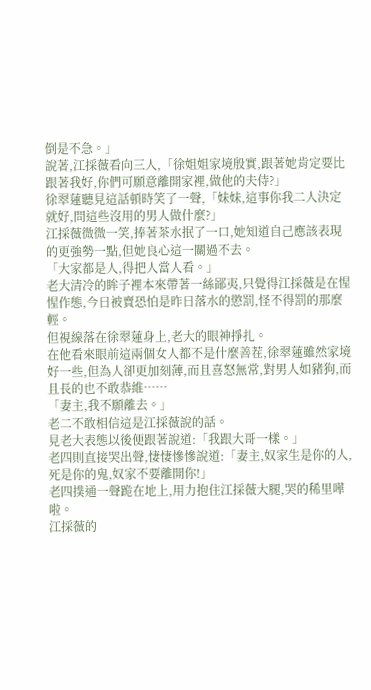倒是不急。」
說著,江採薇看向三人,「徐姐姐家境殷實,跟著她肯定要比跟著我好,你們可願意離開家裡,做他的夫侍?」
徐翠蓮聽見這話頓時笑了一聲,「妹妹,這事你我二人決定就好,問這些沒用的男人做什麼?」
江採薇微微一笑,捧著茶水抿了一口,她知道自己應該表現的更強勢一點,但她良心這一關過不去。
「大家都是人,得把人當人看。」
老大清冷的眸子裡本來帶著一絲鄙夷,只覺得江採薇是在惺惺作態,今日被賣恐怕是昨日落水的懲罰,怪不得罰的那麼輕。
但視線落在徐翠蓮身上,老大的眼神掙扎。
在他看來眼前這兩個女人都不是什麼善茬,徐翠蓮雖然家境好一些,但為人卻更加刻薄,而且喜怒無常,對男人如豬狗,而且長的也不敢恭維……
「妻主,我不願離去。」
老二不敢相信這是江採薇說的話。
見老大表態以後便跟著說道:「我跟大哥一樣。」
老四則直接哭出聲,悽悽慘慘說道:「妻主,奴家生是你的人,死是你的鬼,奴家不要離開你!」
老四撲通一聲跪在地上,用力抱住江採薇大腿,哭的稀里嘩啦。
江採薇的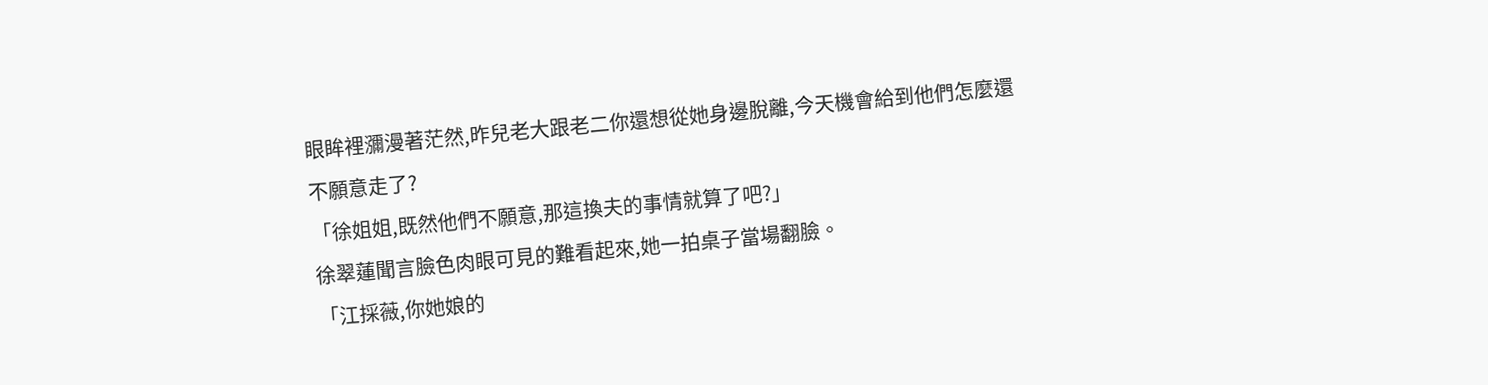眼眸裡瀰漫著茫然,昨兒老大跟老二你還想從她身邊脫離,今天機會給到他們怎麼還不願意走了?
「徐姐姐,既然他們不願意,那這換夫的事情就算了吧?」
徐翠蓮聞言臉色肉眼可見的難看起來,她一拍桌子當場翻臉。
「江採薇,你她娘的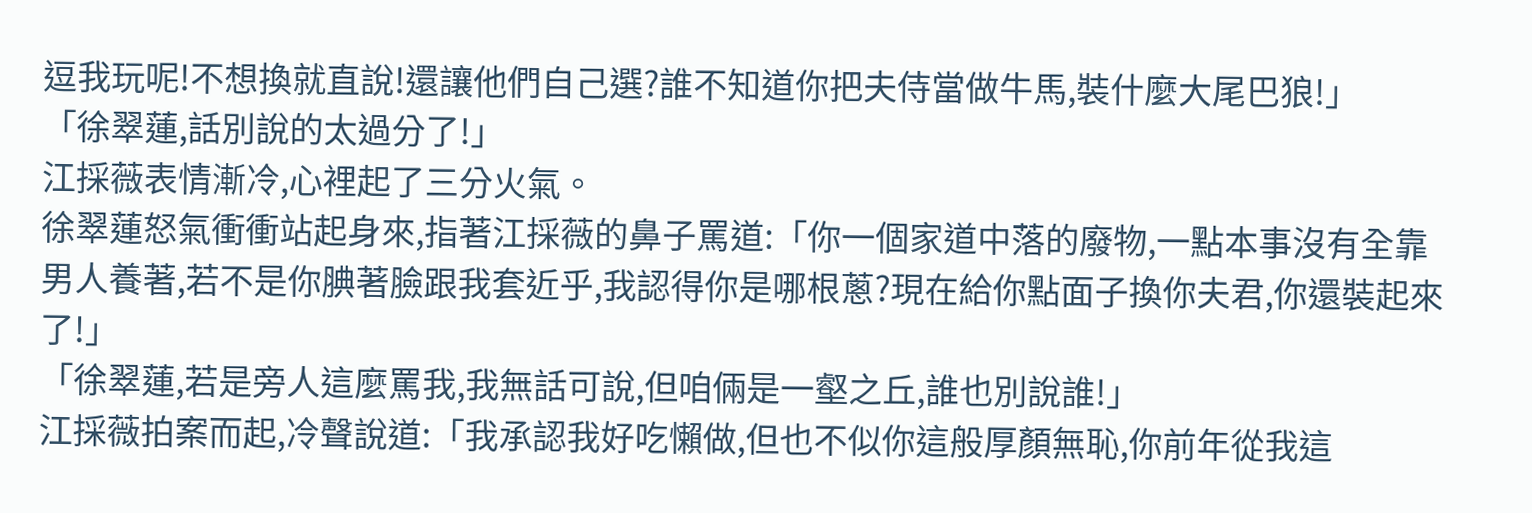逗我玩呢!不想換就直說!還讓他們自己選?誰不知道你把夫侍當做牛馬,裝什麼大尾巴狼!」
「徐翠蓮,話別說的太過分了!」
江採薇表情漸冷,心裡起了三分火氣。
徐翠蓮怒氣衝衝站起身來,指著江採薇的鼻子罵道:「你一個家道中落的廢物,一點本事沒有全靠男人養著,若不是你腆著臉跟我套近乎,我認得你是哪根蔥?現在給你點面子換你夫君,你還裝起來了!」
「徐翠蓮,若是旁人這麼罵我,我無話可說,但咱倆是一壑之丘,誰也別說誰!」
江採薇拍案而起,冷聲說道:「我承認我好吃懶做,但也不似你這般厚顏無恥,你前年從我這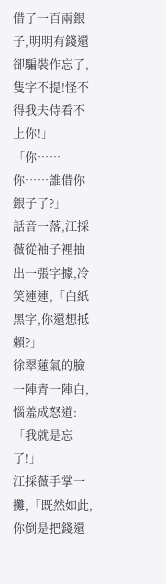借了一百兩銀子,明明有錢還卻騙裝作忘了,隻字不提!怪不得我夫侍看不上你!」
「你……你……誰借你銀子了?」
話音一落,江採薇從袖子裡抽出一張字據,冷笑連連,「白紙黑字,你還想抵賴?」
徐翠蓮氣的臉一陣青一陣白,惱羞成怒道:「我就是忘了!」
江採薇手掌一攤,「既然如此,你倒是把錢還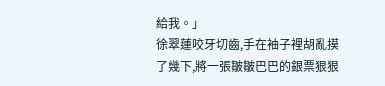給我。」
徐翠蓮咬牙切齒,手在袖子裡胡亂摸了幾下,將一張皺皺巴巴的銀票狠狠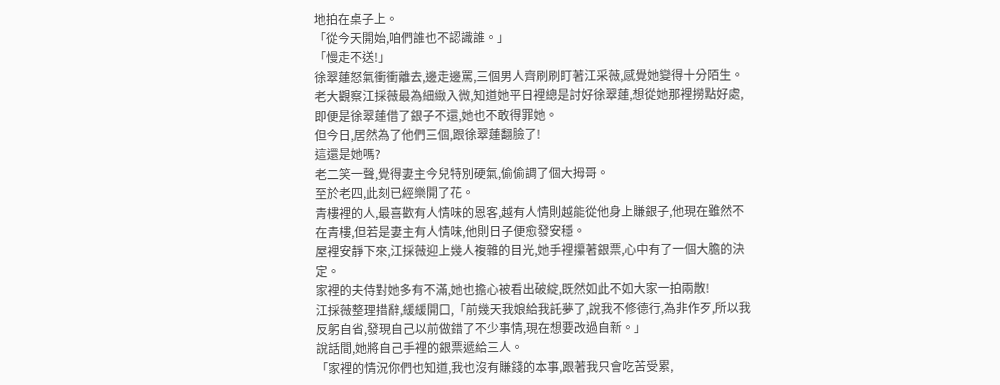地拍在桌子上。
「從今天開始,咱們誰也不認識誰。」
「慢走不送!」
徐翠蓮怒氣衝衝離去,邊走邊罵,三個男人齊刷刷盯著江采薇,感覺她變得十分陌生。
老大觀察江採薇最為細緻入微,知道她平日裡總是討好徐翠蓮,想從她那裡撈點好處,即便是徐翠蓮借了銀子不還,她也不敢得罪她。
但今日,居然為了他們三個,跟徐翠蓮翻臉了!
這還是她嗎?
老二笑一聲,覺得妻主今兒特別硬氣,偷偷調了個大拇哥。
至於老四,此刻已經樂開了花。
青樓裡的人,最喜歡有人情味的恩客,越有人情則越能從他身上賺銀子,他現在雖然不在青樓,但若是妻主有人情味,他則日子便愈發安穩。
屋裡安靜下來,江採薇迎上幾人複雜的目光,她手裡攥著銀票,心中有了一個大膽的決定。
家裡的夫侍對她多有不滿,她也擔心被看出破綻,既然如此不如大家一拍兩散!
江採薇整理措辭,緩緩開口,「前幾天我娘給我託夢了,說我不修德行,為非作歹,所以我反躬自省,發現自己以前做錯了不少事情,現在想要改過自新。」
說話間,她將自己手裡的銀票遞給三人。
「家裡的情況你們也知道,我也沒有賺錢的本事,跟著我只會吃苦受累,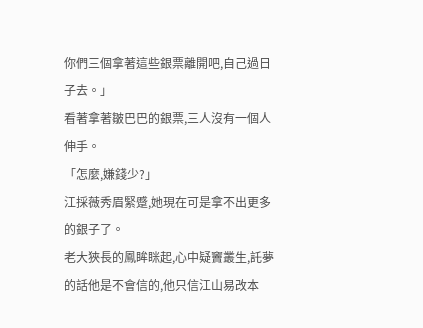你們三個拿著這些銀票離開吧,自己過日子去。」
看著拿著皺巴巴的銀票,三人沒有一個人伸手。
「怎麼,嫌錢少?」
江採薇秀眉緊蹙,她現在可是拿不出更多的銀子了。
老大狹長的鳳眸眯起,心中疑竇叢生,託夢的話他是不會信的,他只信江山易改本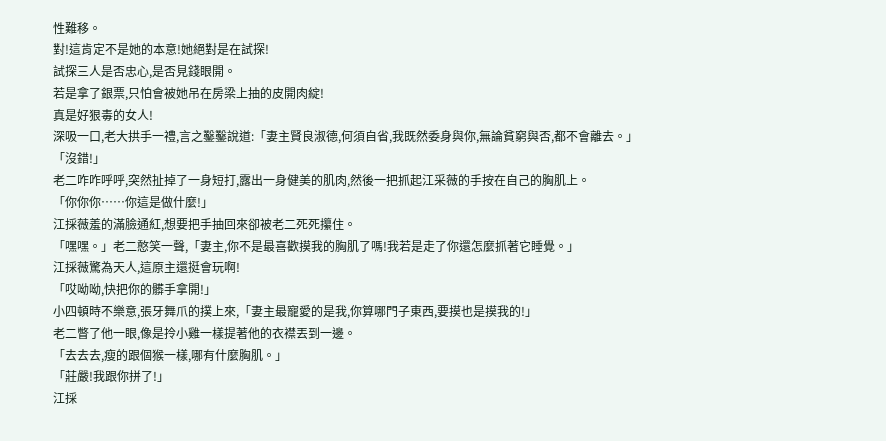性難移。
對!這肯定不是她的本意!她絕對是在試探!
試探三人是否忠心,是否見錢眼開。
若是拿了銀票,只怕會被她吊在房梁上抽的皮開肉綻!
真是好狠毒的女人!
深吸一口,老大拱手一禮,言之鑿鑿說道:「妻主賢良淑德,何須自省,我既然委身與你,無論貧窮與否,都不會離去。」
「沒錯!」
老二咋咋呼呼,突然扯掉了一身短打,露出一身健美的肌肉,然後一把抓起江采薇的手按在自己的胸肌上。
「你你你……你這是做什麼!」
江採薇羞的滿臉通紅,想要把手抽回來卻被老二死死攥住。
「嘿嘿。」老二憨笑一聲,「妻主,你不是最喜歡摸我的胸肌了嗎!我若是走了你還怎麼抓著它睡覺。」
江採薇驚為天人,這原主還挺會玩啊!
「哎呦呦,快把你的髒手拿開!」
小四頓時不樂意,張牙舞爪的撲上來,「妻主最寵愛的是我,你算哪門子東西,要摸也是摸我的!」
老二瞥了他一眼,像是拎小雞一樣提著他的衣襟丟到一邊。
「去去去,瘦的跟個猴一樣,哪有什麼胸肌。」
「莊嚴!我跟你拼了!」
江採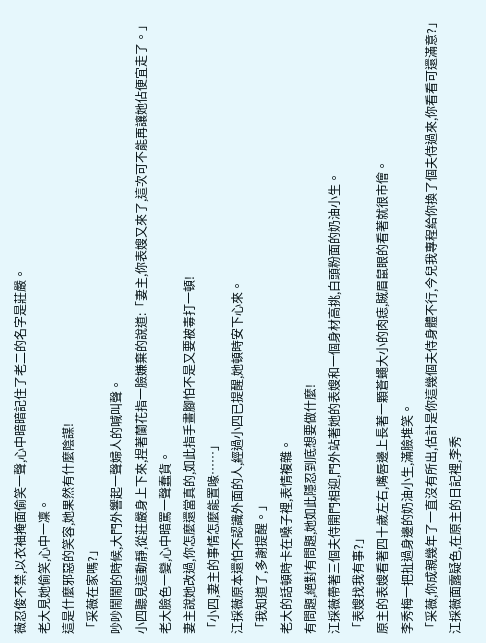薇忍俊不禁,以衣袖掩面偷笑一聲,心中暗暗記住了老二的名字是莊嚴。
老大見她偷笑,心中一凜。
這是什麼邪惡的笑容,她果然有什麼陰謀!
「采薇在家嗎?」
吵吵鬧鬧的時候,大門外響起一聲婦人的喊叫聲。
小四聽見這動靜,從莊嚴身上下來,捏著蘭花指一臉嫌棄的說道:「妻主,你表嫂又來了,這次可不能再讓她佔便宜走了。」
老大臉色一變,心中暗罵一聲蠢貨。
妻主說她改過,你怎麼還當真的,如此指手畫腳怕不是又要被毒打一頓!
「小四,妻主的事情怎麼能置喙……」
江採薇原本還怕不認識外面的人,經過小四已提醒,她頓時安下心來。
「我知道了,多謝提醒。」
老大的話頓時卡在嗓子裡,表情複雜。
有問題,絕對有問題,她如此隱忍到底想要做什麼!
江採薇帶著三個夫侍開門相迎,門外站著她的表嫂和一個身材高挑,白頭粉面的奶油小生。
「表嫂找我有事?」
原主的表嫂看著四十歲左右,嘴唇邊上長著一顆蒼蠅大小的肉痣,賊眉鼠眼的看著就很市儈。
李秀梅一把扯過身邊的奶油小生,滿臉堆笑。
「采薇,你成親幾年了一直沒有所出,估計是你這幾個夫侍身體不行,今兒我專程給你換了個夫侍過來,你看看可還滿意?」
江採薇面露疑色,在原主的日記裡,李秀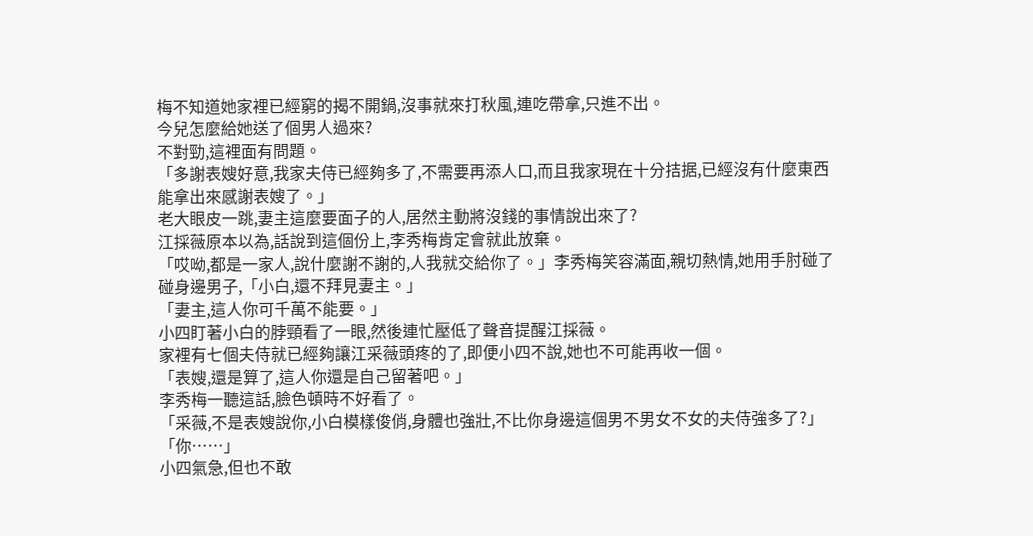梅不知道她家裡已經窮的揭不開鍋,沒事就來打秋風,連吃帶拿,只進不出。
今兒怎麼給她送了個男人過來?
不對勁,這裡面有問題。
「多謝表嫂好意,我家夫侍已經夠多了,不需要再添人口,而且我家現在十分拮据,已經沒有什麼東西能拿出來感謝表嫂了。」
老大眼皮一跳,妻主這麼要面子的人,居然主動將沒錢的事情說出來了?
江採薇原本以為,話說到這個份上,李秀梅肯定會就此放棄。
「哎呦,都是一家人,說什麼謝不謝的,人我就交給你了。」李秀梅笑容滿面,親切熱情,她用手肘碰了碰身邊男子,「小白,還不拜見妻主。」
「妻主,這人你可千萬不能要。」
小四盯著小白的脖頸看了一眼,然後連忙壓低了聲音提醒江採薇。
家裡有七個夫侍就已經夠讓江采薇頭疼的了,即便小四不說,她也不可能再收一個。
「表嫂,還是算了,這人你還是自己留著吧。」
李秀梅一聽這話,臉色頓時不好看了。
「采薇,不是表嫂說你,小白模樣俊俏,身體也強壯,不比你身邊這個男不男女不女的夫侍強多了?」
「你……」
小四氣急,但也不敢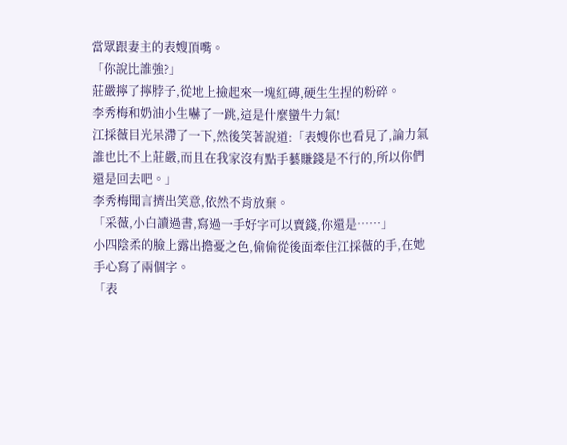當眾跟妻主的表嫂頂嘴。
「你說比誰強?」
莊嚴擰了擰脖子,從地上撿起來一塊紅磚,硬生生捏的粉碎。
李秀梅和奶油小生嚇了一跳,這是什麼蠻牛力氣!
江採薇目光呆滯了一下,然後笑著說道:「表嫂你也看見了,論力氣誰也比不上莊嚴,而且在我家沒有點手藝賺錢是不行的,所以你們還是回去吧。」
李秀梅聞言擠出笑意,依然不肯放棄。
「采薇,小白讀過書,寫過一手好字可以賣錢,你還是……」
小四陰柔的臉上露出擔憂之色,偷偷從後面牽住江採薇的手,在她手心寫了兩個字。
「表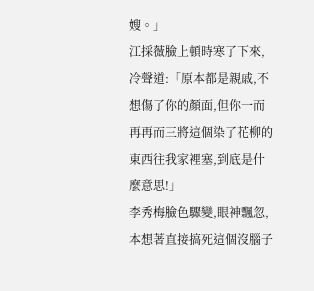嫂。」
江採薇臉上頓時寒了下來,冷聲道:「原本都是親戚,不想傷了你的顏面,但你一而再再而三將這個染了花柳的東西往我家裡塞,到底是什麼意思!」
李秀梅臉色驟變,眼神飄忽,本想著直接搞死這個沒腦子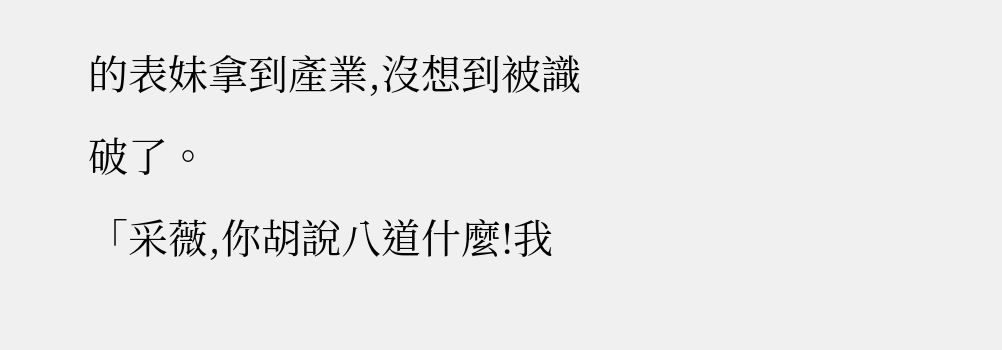的表妹拿到產業,沒想到被識破了。
「采薇,你胡說八道什麼!我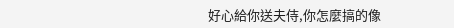好心給你送夫侍,你怎麼搞的像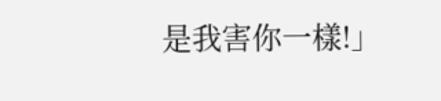是我害你一樣!」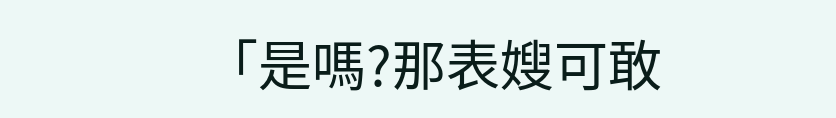「是嗎?那表嫂可敢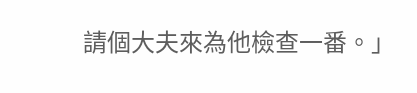請個大夫來為他檢查一番。」